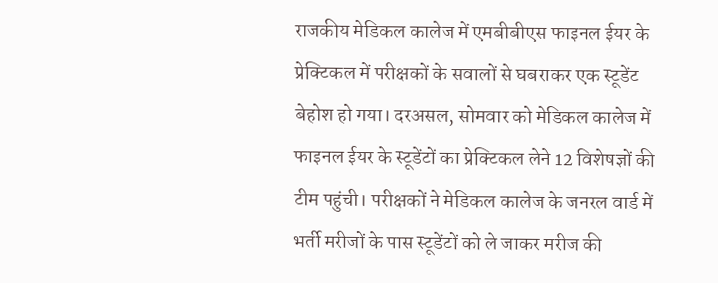राजकीय मेडिकल कालेज में एमबीबीएस फाइनल ईयर के प्रेक्टिकल में परीक्षकों के सवालों से घबराकर एक स्टूडेंट बेहोश हो गया। दरअसल, सोमवार को मेडिकल कालेज में फाइनल ईयर के स्टूडेंटों का प्रेक्टिकल लेने 12 विशेषज्ञों की टीम पहुंची। परीक्षकों ने मेडिकल कालेज के जनरल वार्ड में भर्ती मरीजों के पास स्टूडेंटों को ले जाकर मरीज की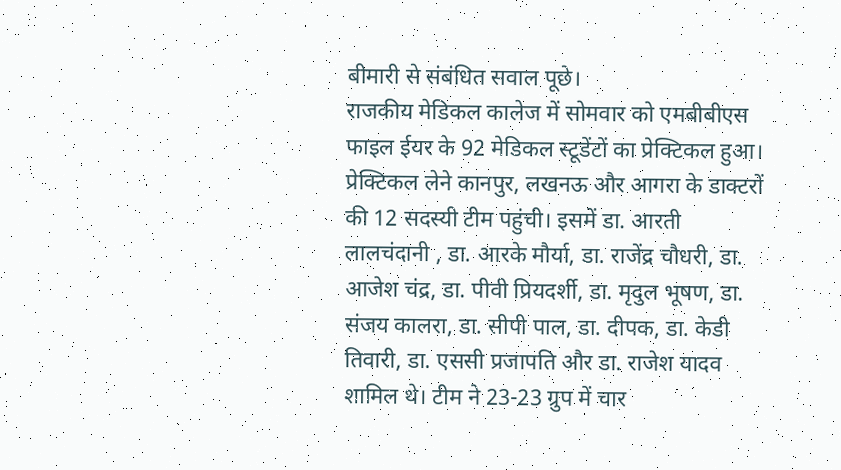बीमारी से संबंधित सवाल पूछे।
राजकीय मेडिकल कालेज में सोमवार को एमबीबीएस फाइल ईयर के 92 मेडिकल स्टूडेंटों का प्रेक्टिकल हुआ। प्रेक्टिकल लेने कानपुर, लखनऊ और आगरा के डाक्टरों की 12 सदस्यी टीम पहुंची। इसमें डा. आरती लालचंदानी , डा. आरके मौर्या, डा. राजेंद्र चौधरी, डा. आजेश चंद्र, डा. पीवी प्रियदर्शी, डा. मृदुल भूषण, डा. संजय कालरा, डा. सीपी पाल, डा. दीपक, डा. केडी तिवारी, डा. एससी प्रजापति और डा. राजेश यादव शामिल थे। टीम ने 23-23 ग्रुप में चार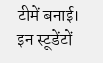टीमें बनाई।
इन स्टूडेंटों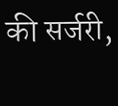की सर्जरी,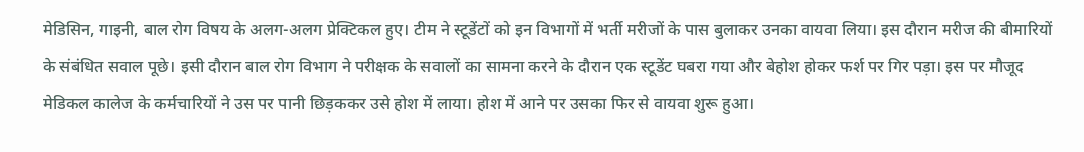मेडिसिन, गाइनी, बाल रोग विषय के अलग-अलग प्रेक्टिकल हुए। टीम ने स्टूडेंटों को इन विभागों में भर्ती मरीजों के पास बुलाकर उनका वायवा लिया। इस दौरान मरीज की बीमारियों के संबंधित सवाल पूछे। इसी दौरान बाल रोग विभाग ने परीक्षक के सवालों का सामना करने के दौरान एक स्टूडेंट घबरा गया और बेहोश होकर फर्श पर गिर पड़ा। इस पर मौजूद मेडिकल कालेज के कर्मचारियों ने उस पर पानी छिड़ककर उसे होश में लाया। होश में आने पर उसका फिर से वायवा शुरू हुआ।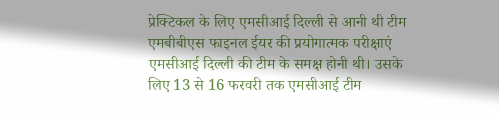प्रेक्टिकल के लिए एमसीआई दिल्ली से आनी थी टीम
एमबीबीएस फाइनल ईयर की प्रयोगात्मक परीक्षाएं एमसीआई दिल्ली की टीम के समक्ष होनी थी। उसके लिए 13 से 16 फरवरी तक एमसीआई टीम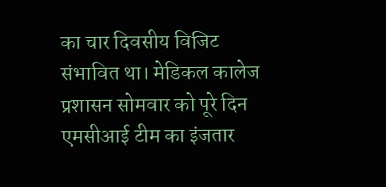का चार दिवसीय विजिट संभावित था। मेडिकल कालेज प्रशासन सोमवार को पूरे दिन एमसीआई टीम का इंजतार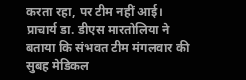करता रहा, पर टीम नहीं आई। प्राचार्य डा. डीएस मारतोलिया ने बताया कि संभवत टीम मंगलवार की सुबह मेडिकल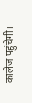कालेज पहुंचेगी।